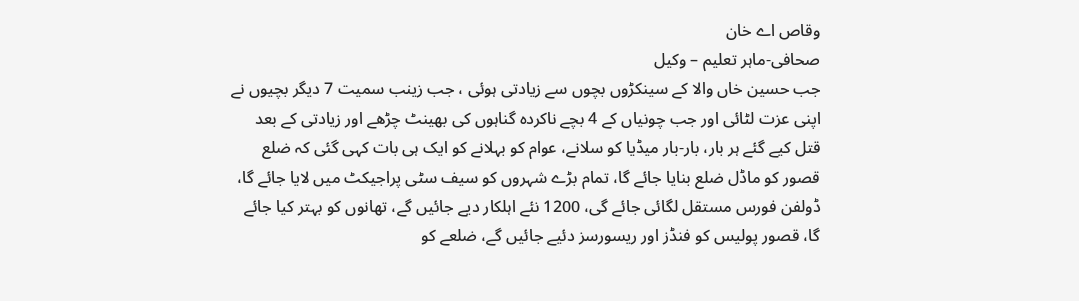وقاص اے خان
صحافی-ماہر تعلیم – وکیل
جب حسین خاں والا کے سینکڑوں بچوں سے زیادتی ہوئی ، جب زینب سمیت 7 دیگر بچیوں نے اپنی عزت لٹائی اور جب چونیاں کے 4 بچے ناکردہ گناہوں کی بھینٹ چڑھے اور زیادتی کے بعد قتل کیے گئے ہر بار، بار-بار میڈیا کو سلانے، عوام کو بہلانے کو ایک ہی بات کہی گئی کہ ضلع قصور کو ماڈل ضلع بنایا جائے گا، تمام بڑے شہروں کو سیف سٹی پراجیکٹ میں لایا جائے گا، ڈولفن فورس مستقل لگائی جائے گی، 1200 نئے اہلکار دیے جائیں گے، تھانوں کو بہتر کیا جائے گا، قصور پولیس کو فنڈز اور ریسورسز دئیے جائیں گے، ضلعے کو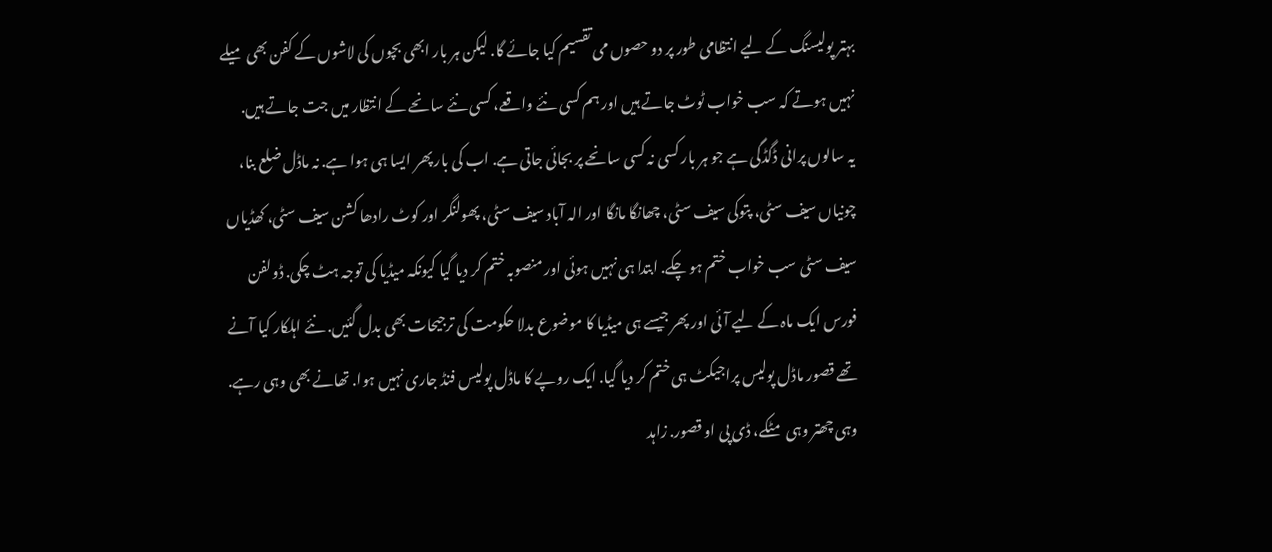بہتر پولیسنگ کے لیے انتظامی طور پر دو حصوں می تقسیم کیا جائے گا. لیکن ہر بار ابھی بچوں کی لاشوں کے کفن بھی میلے نہیں ہوتے کہ سب خواب ٹوٹ جاتے ہیں اور ہم کسی نئے واقعے، کسی نئے سانحے کے انتظار میں جت جاتے ہیں.
یہ سالوں پرانی ڈگڈگی ہے جو ہر بار کسی نہ کسی سانحے پر بجائی جاتی ہے. اب کی بار پھر ایسا ہی ہوا ہے. نہ ماڈل ضلع بنا، چونیاں سیف سٹی، پتوکی سیف سٹی، چھانگا مانگا اور الہ آباد سیف سٹی، پھولنگر اور کوٹ رادھا کشن سیف سٹی، کھڈیاں سیف سٹی سب خواب ختم ہو چکے. ابتدا ہی نہیں ہوئی اور منصوبہ ختم کر دیا گیا کیونکہ میڈیا کی توجہ ہٹ چکی. ڈولفن فورس ایک ماہ کے لیے آئی اور پھر جیسے ہی میڈیا کا موضوع بدلا حکومت کی ترجیحات بھی بدل گئیں. نئے اہلکار کیا آنے تھے قصور ماڈل پولیس پراجیکٹ ہی ختم کر دیا گیا. ایک روپے کا ماڈل پولیس فنڈ جاری نہیں ہوا. تھانے بھی وہی رہے.
وہی چھتر وہی مٹکے، ڈی پی او قصور. زاہد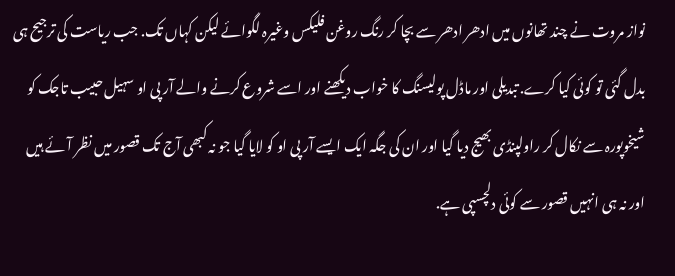نواز مروت نے چند تھانوں میں ادھر ادھر سے بچا کر رنگ روغن فلیکس وغیرہ لگوائے لیکن کہاں تک. جب ریاست کی ترجیح ہی بدل گئی تو کوئی کیا کرے. تبدیلی اور ماڈل پولیسنگ کا خواب دیکھنے اور اسے شروع کرنے والے آر پی او سہیل حبیب تاجک کو شیخوپورہ سے نکال کر راولپنڈی بھیج دیا گیا اور ان کی جگہ ایک ایسے آر پی او کو لایا گیا جو نہ کبھی آج تک قصور میں نظر آئے ہیں اور نہ ہی انہیں قصور سے کوئی دلچسپی ہے.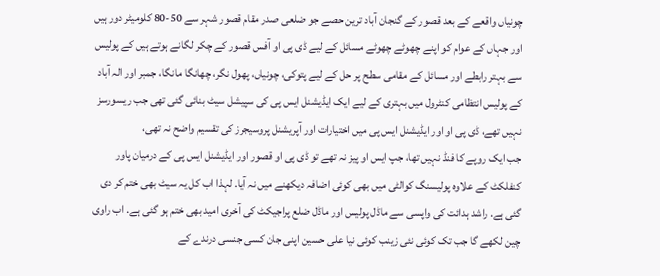چونیاں واقعے کے بعد قصور کے گنجان آباد ترین حصے جو ضلعی صدر مقام قصور شہر سے 50-80 کلومیٹر دور ہیں اور جہاں کے عوام کو اپنے چھوٹے چھوٹے مسائل کے لیے ڈی پی او آفس قصور کے چکر لگانے ہوتے ہیں کے پولیس سے بہتر رابطے اور مسائل کے مقامی سطح پر حل کے لیے پتوکی، چونیاں، پھول نگر، چھانگا مانگا، جمبر اور الہ آباد کے پولیس انتظامی کنٹرول میں بہتری کے لیے ایک ایڈیشنل ایس پی کی سپیشل سیٹ بنائی گئی تھی جب ریسورسز نہیں تھے، ڈی پی او اور ایڈیشنل ایس پی میں اختیارات اور آپریشنل پروسیجرز کی تقسیم واضح نہ تھی،
جب ایک روپے کا فنڈ نہیں تھا، جپ ایس او پیز نہ تھے تو ڈی پی او قصور اور ایڈیشنل ایس پی کے درمیان پاور کنفلکٹ کے علاوہ پولیسنگ کوالٹی میں بھی کوئی اضافہ دیکھنے میں نہ آیا. لہذا اب کل یہ سیٹ بھی ختم کر دی گئی ہے. راشد ہدائت کی واپسی سے ماڈل پولیس اور ماڈل ضلع پراجیکٹ کی آخری امید بھی ختم ہو گئی ہے. اب راوی چین لکھے گا جب تک کوئی نئی زینب کوئی نیا علی حسین اپنی جان کسی جنسی درندے کے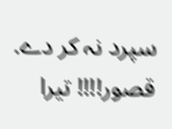سپرد نہ کر دے. قصور!!!! تیرا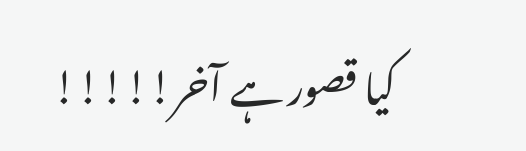کیا قصور ہے آخر!!!!!